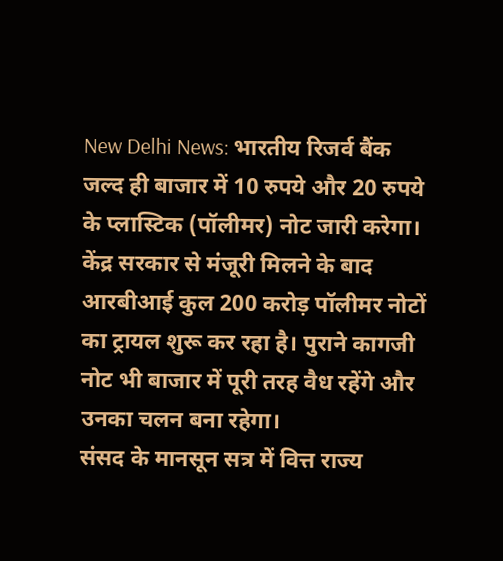New Delhi News: भारतीय रिजर्व बैंक जल्द ही बाजार में 10 रुपये और 20 रुपये के प्लास्टिक (पॉलीमर) नोट जारी करेगा। केंद्र सरकार से मंजूरी मिलने के बाद आरबीआई कुल 200 करोड़ पॉलीमर नोटों का ट्रायल शुरू कर रहा है। पुराने कागजी नोट भी बाजार में पूरी तरह वैध रहेंगे और उनका चलन बना रहेगा।
संसद के मानसून सत्र में वित्त राज्य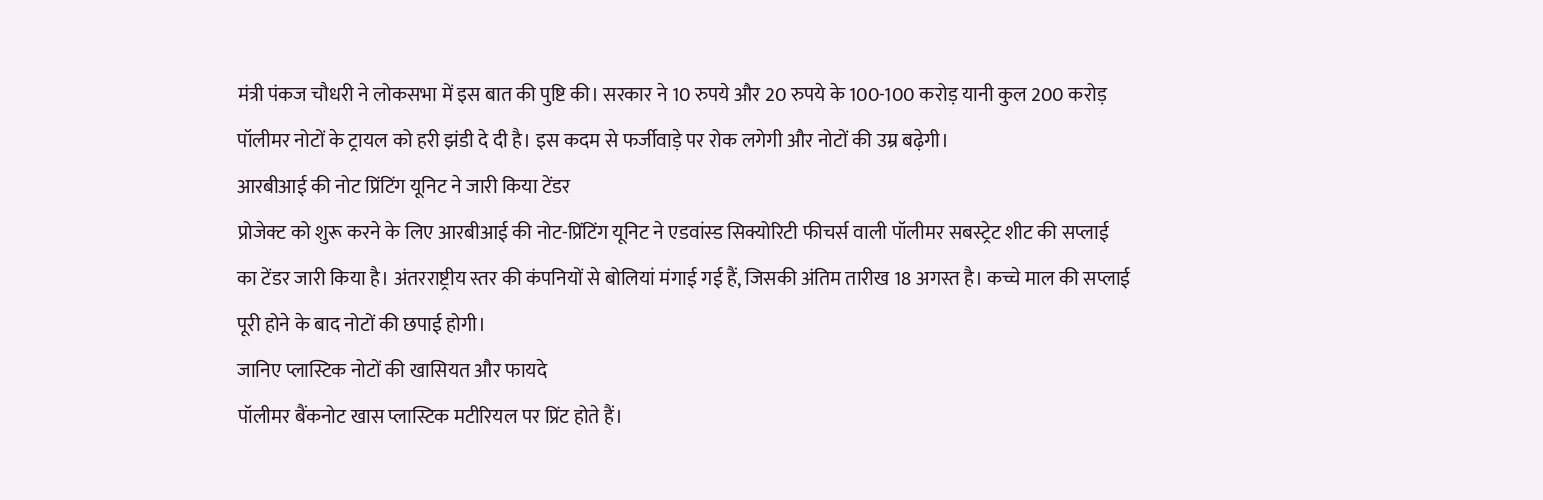मंत्री पंकज चौधरी ने लोकसभा में इस बात की पुष्टि की। सरकार ने 10 रुपये और 20 रुपये के 100-100 करोड़ यानी कुल 200 करोड़ पॉलीमर नोटों के ट्रायल को हरी झंडी दे दी है। इस कदम से फर्जीवाड़े पर रोक लगेगी और नोटों की उम्र बढ़ेगी।
आरबीआई की नोट प्रिंटिंग यूनिट ने जारी किया टेंडर
प्रोजेक्ट को शुरू करने के लिए आरबीआई की नोट-प्रिंटिंग यूनिट ने एडवांस्ड सिक्योरिटी फीचर्स वाली पॉलीमर सबस्ट्रेट शीट की सप्लाई का टेंडर जारी किया है। अंतरराष्ट्रीय स्तर की कंपनियों से बोलियां मंगाई गई हैं, जिसकी अंतिम तारीख 18 अगस्त है। कच्चे माल की सप्लाई पूरी होने के बाद नोटों की छपाई होगी।
जानिए प्लास्टिक नोटों की खासियत और फायदे
पॉलीमर बैंकनोट खास प्लास्टिक मटीरियल पर प्रिंट होते हैं।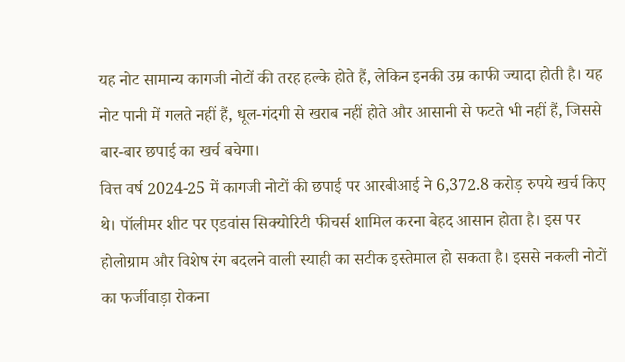यह नोट सामान्य कागजी नोटों की तरह हल्के होते हैं, लेकिन इनकी उम्र काफी ज्यादा होती है। यह नोट पानी में गलते नहीं हैं, धूल-गंदगी से खराब नहीं होते और आसानी से फटते भी नहीं हैं, जिससे बार-बार छपाई का खर्च बचेगा।
वित्त वर्ष 2024-25 में कागजी नोटों की छपाई पर आरबीआई ने 6,372.8 करोड़ रुपये खर्च किए थे। पॉलीमर शीट पर एडवांस सिक्योरिटी फीचर्स शामिल करना बेहद आसान होता है। इस पर होलोग्राम और विशेष रंग बदलने वाली स्याही का सटीक इस्तेमाल हो सकता है। इससे नकली नोटों का फर्जीवाड़ा रोकना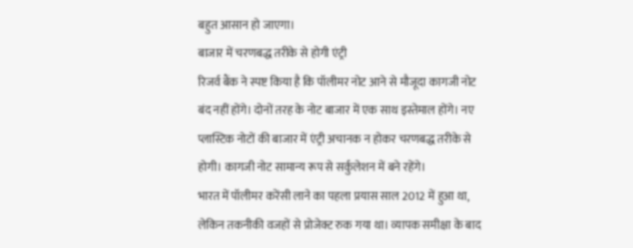बहुत आसान हो जाएगा।
बाजार में चरणबद्ध तरीके से होगी एंट्री
रिजर्व बैंक ने स्पष्ट किया है कि पॉलीमर नोट आने से मौजूदा कागजी नोट बंद नहीं होंगे। दोनों तरह के नोट बाजार में एक साथ इस्तेमाल होंगे। नए प्लास्टिक नोटों की बाजार में एंट्री अचानक न होकर चरणबद्ध तरीके से होगी। कागजी नोट सामान्य रूप से सर्कुलेशन में बने रहेंगे।
भारत में पॉलीमर करेंसी लाने का पहला प्रयास साल 2012 में हुआ था, लेकिन तकनीकी वजहों से प्रोजेक्ट रुक गया था। व्यापक समीक्षा के बाद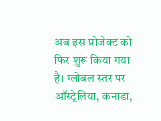अब इस प्रोजेक्ट को फिर शुरू किया गया है। ग्लोबल स्तर पर ऑस्ट्रेलिया, कनाडा,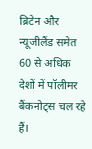ब्रिटेन और न्यूजीलैंड समेत 60 से अधिक देशों में पॉलीमर बैंकनोट्स चल रहे हैं।